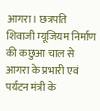आगरा। छत्रपति शिवाजी म्यूजियम निर्माण की कछुआ चाल से आगरा के प्रभारी एवं पर्यटन मंत्री के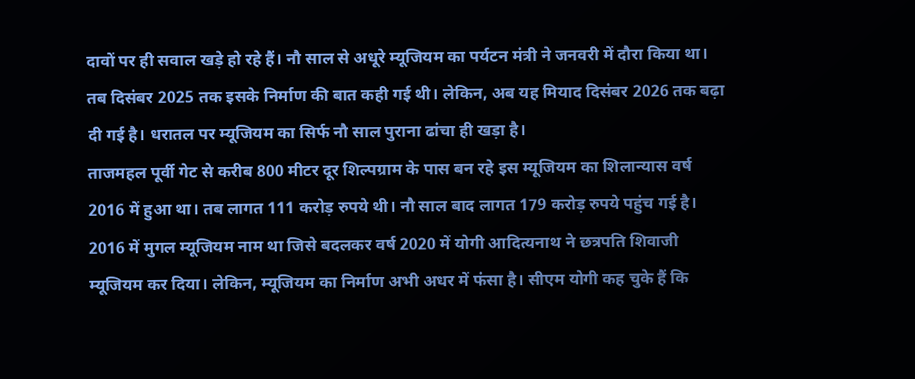दावों पर ही सवाल खड़े हो रहे हैं। नौ साल से अधूरे म्यूजियम का पर्यटन मंत्री ने जनवरी में दौरा किया था। तब दिसंबर 2025 तक इसके निर्माण की बात कही गई थी। लेकिन, अब यह मियाद दिसंबर 2026 तक बढ़ा दी गई है। धरातल पर म्यूजियम का सिर्फ नौ साल पुराना ढांचा ही खड़ा है।
ताजमहल पूर्वी गेट से करीब 800 मीटर दूर शिल्पग्राम के पास बन रहे इस म्यूजियम का शिलान्यास वर्ष 2016 में हुआ था। तब लागत 111 करोड़ रुपये थी। नौ साल बाद लागत 179 करोड़ रुपये पहुंच गई है। 2016 में मुगल म्यूजियम नाम था जिसे बदलकर वर्ष 2020 में योगी आदित्यनाथ ने छत्रपति शिवाजी म्यूजियम कर दिया। लेकिन, म्यूजियम का निर्माण अभी अधर में फंसा है। सीएम योगी कह चुके हैं कि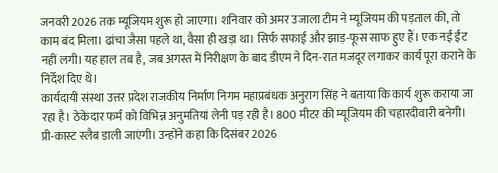जनवरी 2026 तक म्यूजियम शुरू हो जाएगा। शनिवार को अमर उजाला टीम ने म्यूजियम की पड़ताल की, तो काम बंद मिला। ढांचा जैसा पहले था, वैसा ही खड़ा था। सिर्फ सफाई और झाड़-फूस साफ हुए हैं। एक नई ईंट नहीं लगी। यह हाल तब है, जब अगस्त में निरीक्षण के बाद डीएम ने दिन-रात मजदूर लगाकर कार्य पूरा कराने के निर्देश दिए थे।
कार्यदायी संस्था उत्तर प्रदेश राजकीय निर्माण निगम महाप्रबंधक अनुराग सिंह ने बताया कि कार्य शुरू कराया जा रहा है। ठेकेदार फर्म को विभिन्न अनुमतियां लेनी पड़ रही है। 800 मीटर की म्यूजियम की चहारदीवारी बनेगी। प्री-कास्ट स्लैब डाली जाएंगी। उन्होंने कहा कि दिसंबर 2026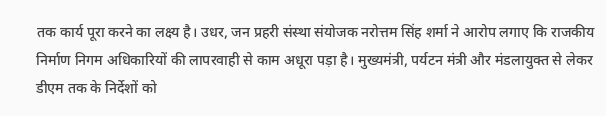तक कार्य पूरा करने का लक्ष्य है। उधर, जन प्रहरी संस्था संयोजक नरोत्तम सिंह शर्मा ने आरोप लगाए कि राजकीय निर्माण निगम अधिकारियों की लापरवाही से काम अधूरा पड़ा है। मुख्यमंत्री, पर्यटन मंत्री और मंडलायुक्त से लेकर डीएम तक के निर्देशों को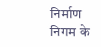निर्माण निगम के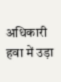अधिकारी हवा में उड़ा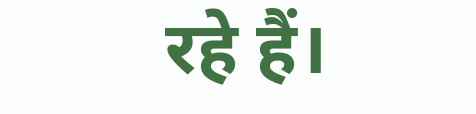रहे हैं।